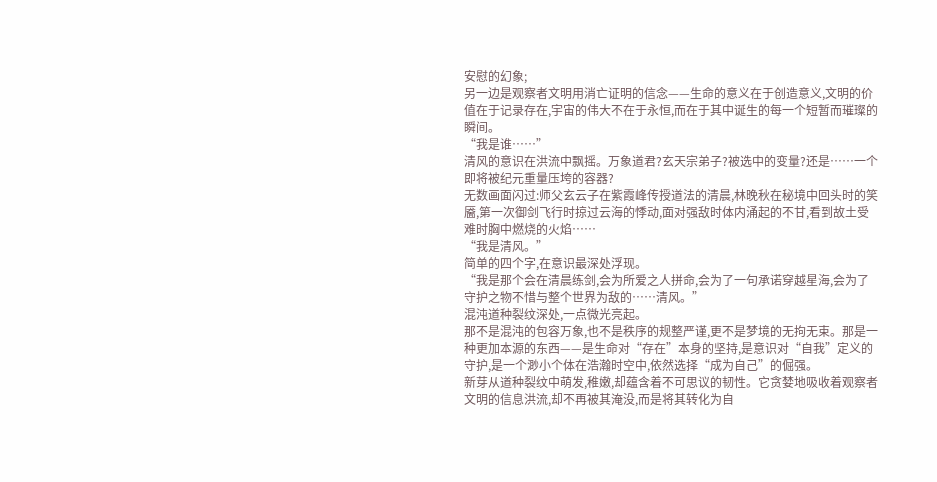安慰的幻象;
另一边是观察者文明用消亡证明的信念——生命的意义在于创造意义,文明的价值在于记录存在,宇宙的伟大不在于永恒,而在于其中诞生的每一个短暂而璀璨的瞬间。
“我是谁……”
清风的意识在洪流中飘摇。万象道君?玄天宗弟子?被选中的变量?还是……一个即将被纪元重量压垮的容器?
无数画面闪过:师父玄云子在紫霞峰传授道法的清晨,林晚秋在秘境中回头时的笑靥,第一次御剑飞行时掠过云海的悸动,面对强敌时体内涌起的不甘,看到故土受难时胸中燃烧的火焰……
“我是清风。”
简单的四个字,在意识最深处浮现。
“我是那个会在清晨练剑,会为所爱之人拼命,会为了一句承诺穿越星海,会为了守护之物不惜与整个世界为敌的……清风。”
混沌道种裂纹深处,一点微光亮起。
那不是混沌的包容万象,也不是秩序的规整严谨,更不是梦境的无拘无束。那是一种更加本源的东西——是生命对“存在”本身的坚持,是意识对“自我”定义的守护,是一个渺小个体在浩瀚时空中,依然选择“成为自己”的倔强。
新芽从道种裂纹中萌发,稚嫩,却蕴含着不可思议的韧性。它贪婪地吸收着观察者文明的信息洪流,却不再被其淹没,而是将其转化为自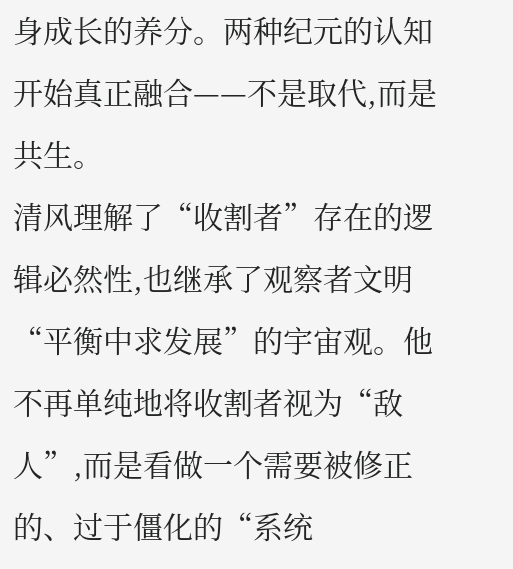身成长的养分。两种纪元的认知开始真正融合——不是取代,而是共生。
清风理解了“收割者”存在的逻辑必然性,也继承了观察者文明“平衡中求发展”的宇宙观。他不再单纯地将收割者视为“敌人”,而是看做一个需要被修正的、过于僵化的“系统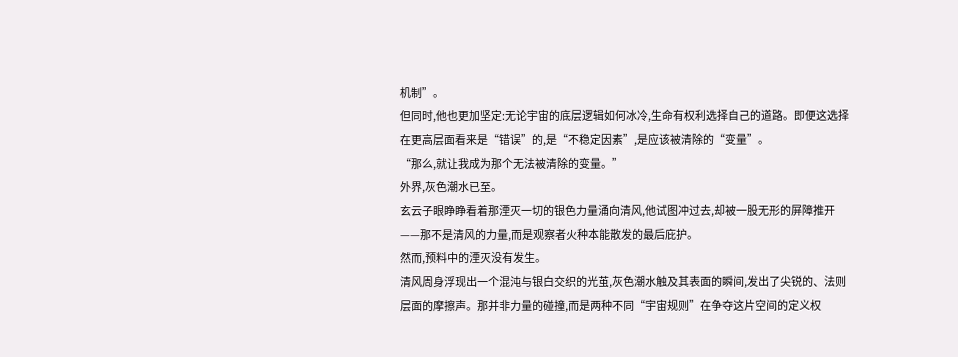机制”。
但同时,他也更加坚定:无论宇宙的底层逻辑如何冰冷,生命有权利选择自己的道路。即便这选择在更高层面看来是“错误”的,是“不稳定因素”,是应该被清除的“变量”。
“那么,就让我成为那个无法被清除的变量。”
外界,灰色潮水已至。
玄云子眼睁睁看着那湮灭一切的银色力量涌向清风,他试图冲过去,却被一股无形的屏障推开——那不是清风的力量,而是观察者火种本能散发的最后庇护。
然而,预料中的湮灭没有发生。
清风周身浮现出一个混沌与银白交织的光茧,灰色潮水触及其表面的瞬间,发出了尖锐的、法则层面的摩擦声。那并非力量的碰撞,而是两种不同“宇宙规则”在争夺这片空间的定义权